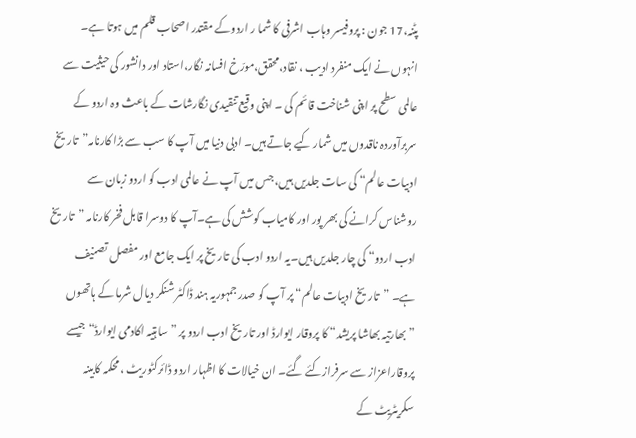پٹنہ،17 جون : پروفیسر وہاب اشرفی کا شما ر اردوکے مقتدر اصحاب قلم میں ہوتا ہے۔ انہوں نے ایک منفرد ادیب ، نقاد،محقق،مورّخ افسانہ نگار،استاد اور دانشور کی حیثیت سے عالمی سطح پر اپنی شناخت قائم کی ۔ اپنی وقیع تنقیدی نگارشات کے باعث وہ اردو کے سربرآوردہ ناقدوں میں شمار کیے جاتے ہیں۔ ادبی دنیا میں آپ کا سب سے بڑا کارنامہ”تاریخ ادبیات عالم“ کی سات جلدیں ہیں، جس میں آپ نے عالمی ادب کو اردو زبان سے روشناس کرانے کی بھر پور اور کامیاب کوشش کی ہے۔آپ کا دوسرا قابل فخر کارنامہ ”تاریخ ادب اردو“ کی چار جلدیں ہیں۔یہ اردو ادب کی تاریخ پر ایک جامع اور مفصل تصنیف ہے۔ ”تاریخ ادبیات عالم“ پر آپ کو صدر جمہوریہ ہند ڈاکٹر شنکر دیال شرما کے ہاتھوں ”بھارتیہ بھاشا پریشد“ کا پروقار ایوارڈ اور تاریخ ادب اردو پر ”ساہتیہ اکادمی ایوارڈ“ جیسے پروقاراعزاز سے سرفرازکئے گئے۔ ان خیالات کا اظہار اردو ڈائرکٹوریٹ ،محکمہ کابینہ سکریٹریٹ کے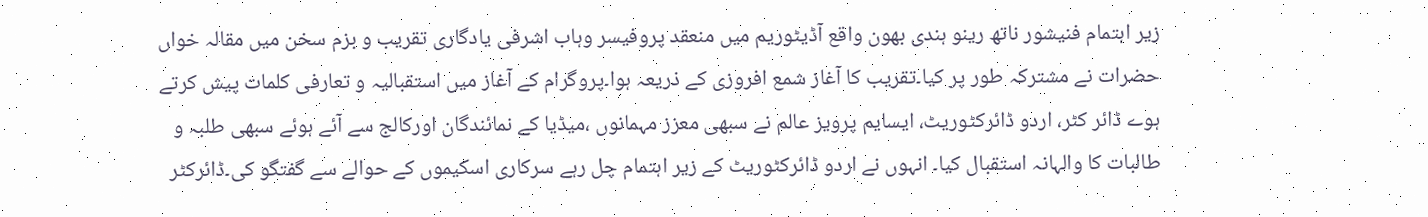زیر اہتمام فنیشور ناتھ رینو ہندی بھون واقع آڈیٹوریم میں منعقد پروفیسر وہاب اشرفی یادگاری تقریب و بزم سخن میں مقالہ خواں حضرات نے مشترکہ طور پر کیا۔تقریب کا آغاز شمع افروزی کے ذریعہ ہوا۔پروگرام کے آغاز میں استقبالیہ و تعارفی کلمات پیش کرتے ہوے ڈائر کٹر، اردو ڈائرکٹوریٹ، ایسایم پرویز عالم نے سبھی معزز مہمانوں ،میڈیا کے نمائندگان اورکالج سے آئے ہوئے سبھی طلبہ و طالبات کا والہانہ استقبال کیا۔ انہوں نے اردو ڈائرکٹوریٹ کے زیر اہتمام چل رہے سرکاری اسکیموں کے حوالے سے گفتگو کی۔ڈائرکٹر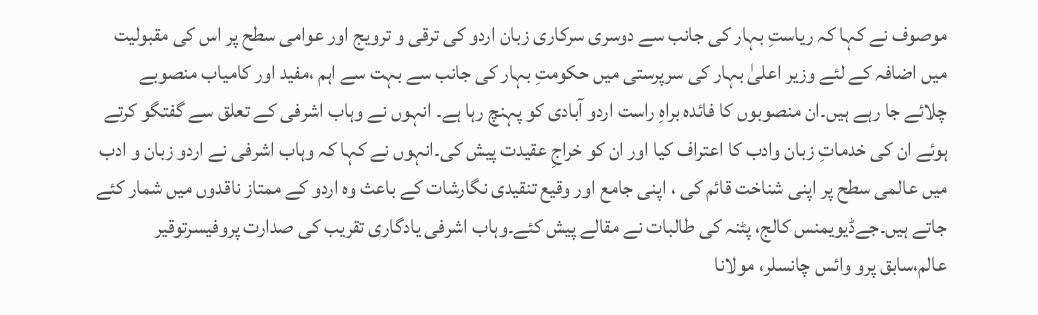موصوف نے کہا کہ ریاستِ بہار کی جانب سے دوسری سرکاری زبان اردو کی ترقی و ترویج اور عوامی سطح پر اس کی مقبولیت میں اضافہ کے لئے وزیر اعلیٰ بہار کی سرپرستی میں حکومتِ بہار کی جانب سے بہت سے اہم ،مفید اور کامیاب منصوبے چلائے جا رہے ہیں۔ان منصوبوں کا فائدہ براہِ راست اردو آبادی کو پہنچ رہا ہے۔ انہوں نے وہاب اشرفی کے تعلق سے گفتگو کرتے ہوئے ان کی خدماتِ زبان وادب کا اعتراف کیا اور ان کو خراجِ عقیدت پیش کی۔انہوں نے کہا کہ وہاب اشرفی نے اردو زبان و ادب میں عالمی سطح پر اپنی شناخت قائم کی ، اپنی جامع اور وقیع تنقیدی نگارشات کے باعث وہ اردو کے ممتاز ناقدوں میں شمار کئے جاتے ہیں۔جےڈیویمنس کالج، پٹنہ کی طالبات نے مقالے پیش کئے۔وہاب اشرفی یادگاری تقریب کی صدارت پروفیسرتوقیر عالم،سابق پرو وائس چانسلر، مولانا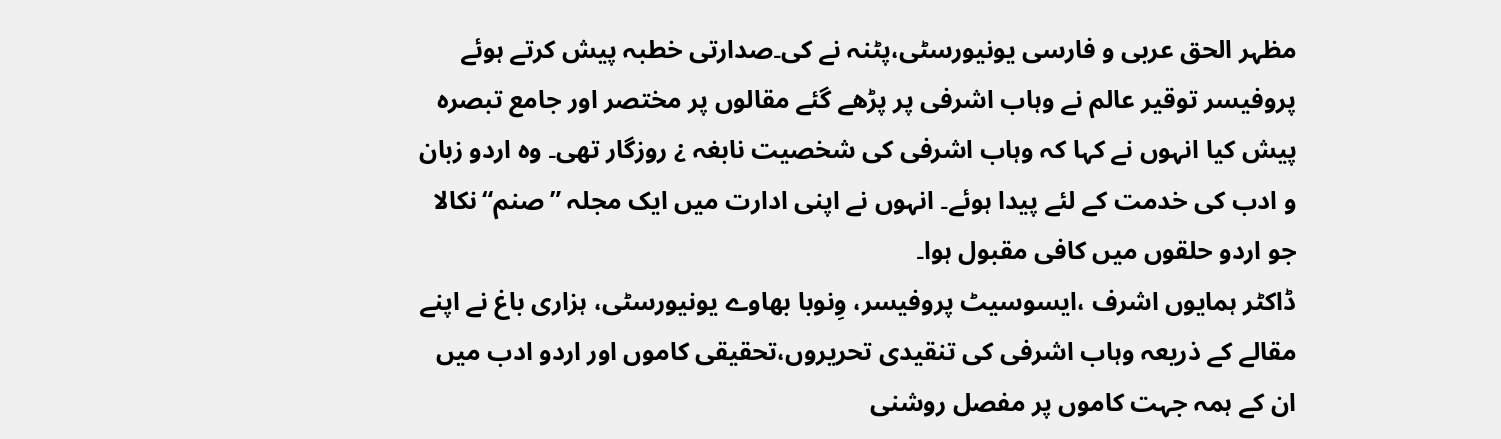مظہر الحق عربی و فارسی یونیورسٹی،پٹنہ نے کی۔صدارتی خطبہ پیش کرتے ہوئے پروفیسر توقیر عالم نے وہاب اشرفی پر پڑھے گئے مقالوں پر مختصر اور جامع تبصرہ پیش کیا انہوں نے کہا کہ وہاب اشرفی کی شخصیت نابغہ ¿ روزگار تھی۔ وہ اردو زبان و ادب کی خدمت کے لئے پیدا ہوئے۔ انہوں نے اپنی ادارت میں ایک مجلہ ”صنم“نکالا جو اردو حلقوں میں کافی مقبول ہوا۔
ڈاکٹر ہمایوں اشرف ،ایسوسیٹ پروفیسر، وِنوبا بھاوے یونیورسٹی، ہزاری باغ نے اپنے مقالے کے ذریعہ وہاب اشرفی کی تنقیدی تحریروں،تحقیقی کاموں اور اردو ادب میں ان کے ہمہ جہت کاموں پر مفصل روشنی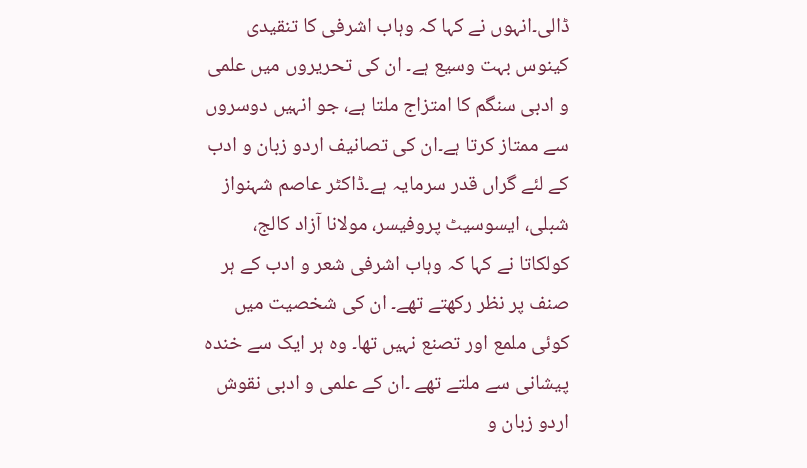ڈالی۔انہوں نے کہا کہ وہاب اشرفی کا تنقیدی کینوس بہت وسیع ہے۔ ان کی تحریروں میں علمی و ادبی سنگم کا امتزاج ملتا ہے، جو انہیں دوسروں سے ممتاز کرتا ہے۔ان کی تصانیف اردو زبان و ادب کے لئے گراں قدر سرمایہ ہے۔ڈاکٹر عاصم شہنواز شبلی، ایسوسیٹ پروفیسر، مولانا آزاد کالج، کولکاتا نے کہا کہ وہاب اشرفی شعر و ادب کے ہر صنف پر نظر رکھتے تھے۔ ان کی شخصیت میں کوئی ملمع اور تصنع نہیں تھا۔ وہ ہر ایک سے خندہ پیشانی سے ملتے تھے ۔ان کے علمی و ادبی نقوش اردو زبان و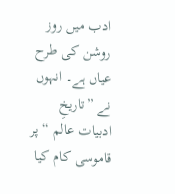ادب میں روز روشن کی طرح عیاں ہے۔ انہوں نے ”تاریخِ ادبیات عالم “پر قاموسی کام کیا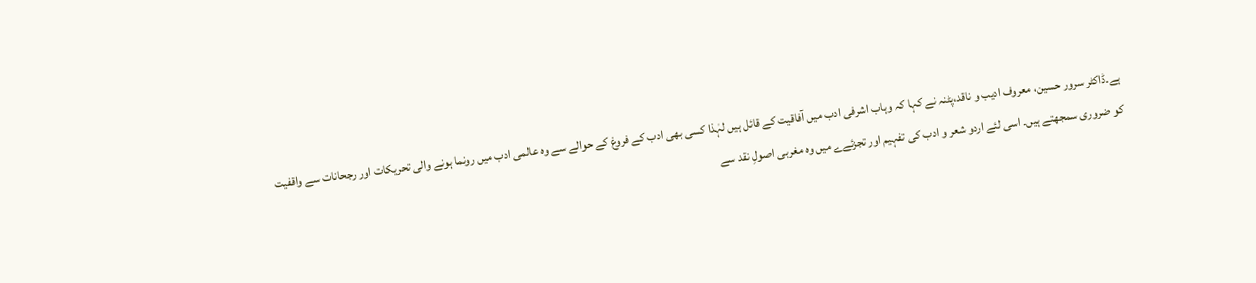ہے۔ڈاکٹر سرور حسین، معروف ادیب و ناقد،پٹنہ نے کہا کہ وہاب اشرفی ادب میں آفاقیت کے قائل ہیں لہٰذا کسی بھی ادب کے فروغ کے حوالے سے وہ عالمی ادب میں رونما ہونے والی تحریکات اور رجحانات سے واقفیت کو ضروری سمجھتے ہیں۔ اسی لئے اردو شعر و ادب کی تفہیم اور تجزئےے میں وہ مغربی اصولِ نقد سے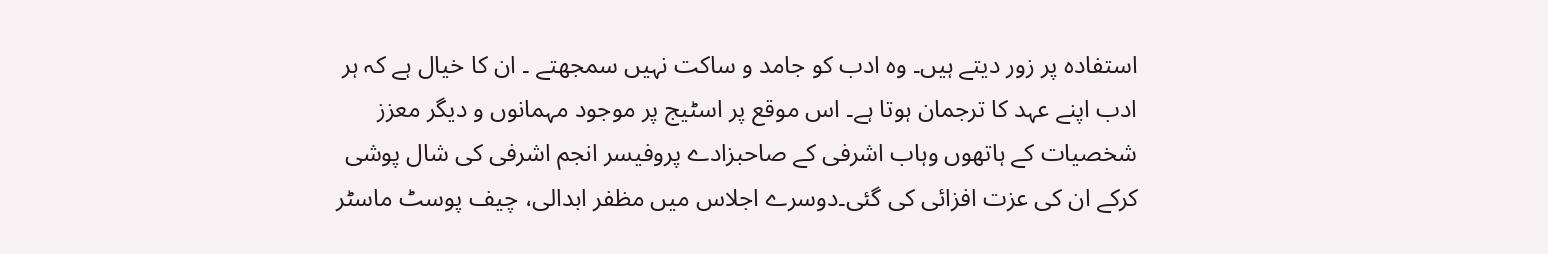استفادہ پر زور دیتے ہیں۔ وہ ادب کو جامد و ساکت نہیں سمجھتے ۔ ان کا خیال ہے کہ ہر ادب اپنے عہد کا ترجمان ہوتا ہے۔ اس موقع پر اسٹیج پر موجود مہمانوں و دیگر معزز شخصیات کے ہاتھوں وہاب اشرفی کے صاحبزادے پروفیسر انجم اشرفی کی شال پوشی کرکے ان کی عزت افزائی کی گئی۔دوسرے اجلاس میں مظفر ابدالی، چیف پوسٹ ماسٹر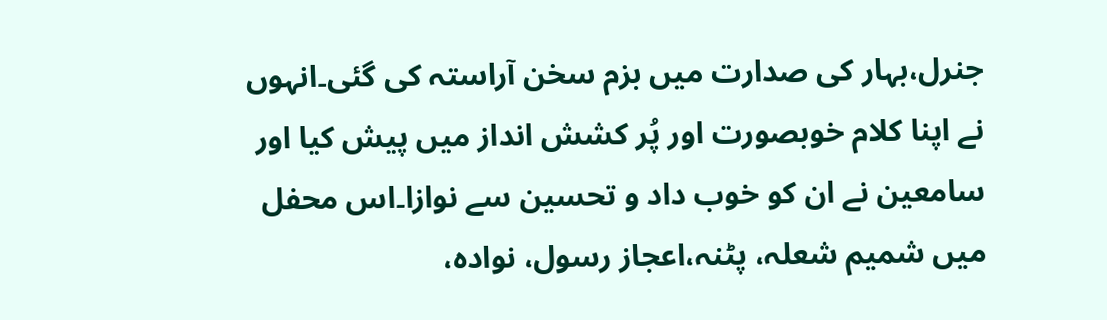جنرل،بہار کی صدارت میں بزم سخن آراستہ کی گئی۔انہوں نے اپنا کلام خوبصورت اور پُر کشش انداز میں پیش کیا اور سامعین نے ان کو خوب داد و تحسین سے نوازا۔اس محفل میں شمیم شعلہ، پٹنہ،اعجاز رسول، نوادہ،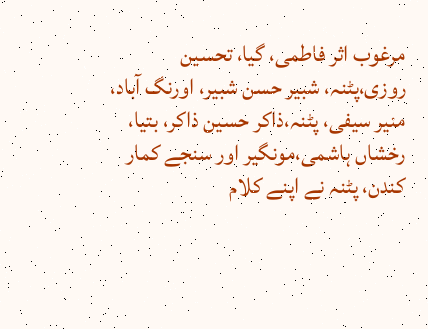مرغوب اثر فاطمی، گیا، تحسین روزی،پٹنہ، شبیر حسن شبیر، اورنگ آباد، منیر سیفی، پٹنہ،ذاکر حسین ذاکر، بتیا، رخشاں ہاشمی،مونگیر اور سنجے کمار کندن، پٹنہ نے اپنے کلام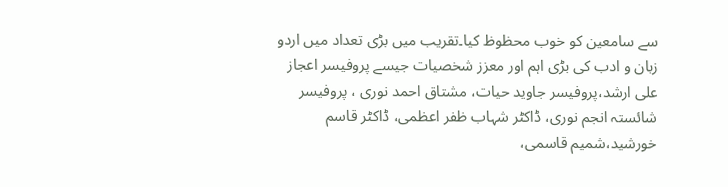سے سامعین کو خوب محظوظ کیا۔تقریب میں بڑی تعداد میں اردو زبان و ادب کی بڑی اہم اور معزز شخصیات جیسے پروفیسر اعجاز علی ارشد،پروفیسر جاوید حیات، مشتاق احمد نوری ، پروفیسر شائستہ انجم نوری، ڈاکٹر شہاب ظفر اعظمی، ڈاکٹر قاسم خورشید،شمیم قاسمی،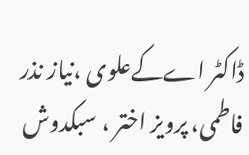ڈاکٹر اےکےعلوی ،نیاز نذر فاطمی، پرویز اختر ، سبکدوش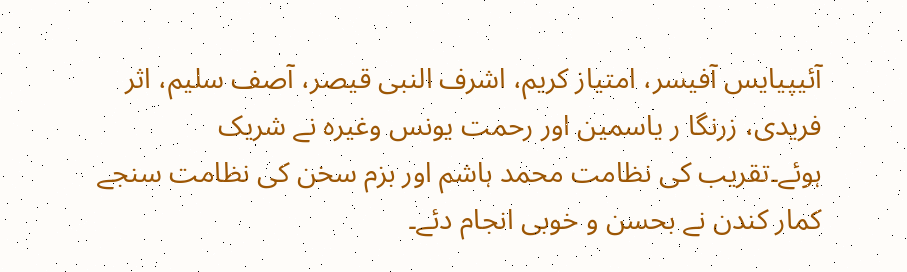آئیپیایس آفیسر، امتیاز کریم، اشرف النبی قیصر، آصف سلیم، اثر فریدی، زرنگا ر یاسمین اور رحمت یونس وغیرہ نے شریک ہوئے۔تقریب کی نظامت محمد ہاشم اور بزم سخن کی نظامت سنجے کمار کندن نے بحسن و خوبی انجام دئے۔